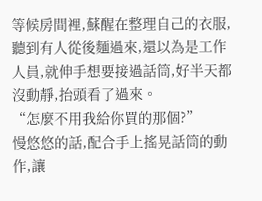等候房間裡,蘇醒在整理自己的衣服,聽到有人從後麵過來,還以為是工作人員,就伸手想要接過話筒,好半天都沒動靜,抬頭看了過來。
“怎麼不用我給你買的那個?”
慢悠悠的話,配合手上搖晃話筒的動作,讓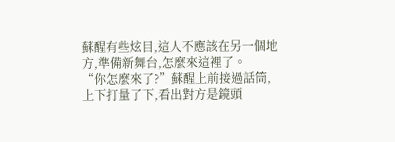蘇醒有些炫目,這人不應該在另一個地方,準備新舞台,怎麼來這裡了。
“你怎麼來了?”蘇醒上前接過話筒,上下打量了下,看出對方是鏡頭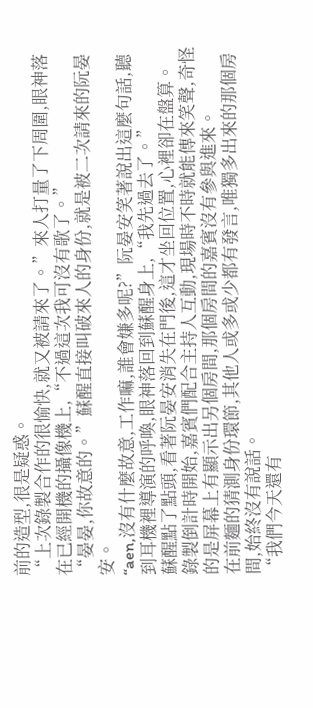前的造型,很是疑惑。
“上次錄製合作的很愉快,就又被請來了。”來人打量了下周圍,眼神落在已經開機的攝像機上,“不過這次我可沒有歌了。”
“晏晏,你故意的。”蘇醒直接叫破來人的身份,就是被二次請來的阮晏安。
“aen,沒有什麼故意,工作嘛,誰會嫌多呢?”阮晏安笑著說出這麼句話,聽到耳機裡導演的呼喚,眼神落回到蘇醒身上,“我先過去了。”
蘇醒點了點頭,看著阮晏安消失在門後,這才坐回位置,心裡卻在盤算。
錄製倒計時開始,嘉賓們配合主持人互動,現場時不時就能傳來笑聲,奇怪的是屏幕上有顯示出另個房間,那個房間的嘉賓沒有參與進來。
在前麵的猜測身份環節,其他人或多或少都有發言,唯獨多出來的那個房間,始終沒有說話。
“我們今天還有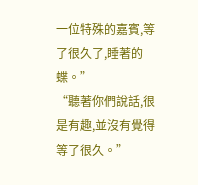一位特殊的嘉賓,等了很久了,睡著的蝶。”
“聽著你們說話,很是有趣,並沒有覺得等了很久。”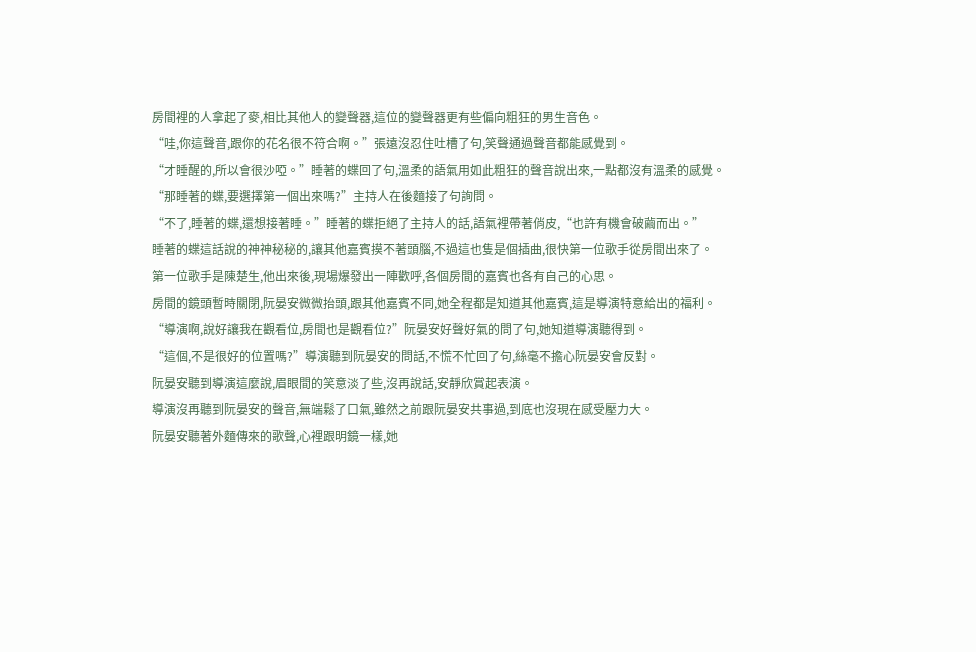房間裡的人拿起了麥,相比其他人的變聲器,這位的變聲器更有些偏向粗狂的男生音色。
“哇,你這聲音,跟你的花名很不符合啊。”張遠沒忍住吐槽了句,笑聲通過聲音都能感覺到。
“才睡醒的,所以會很沙啞。”睡著的蝶回了句,溫柔的語氣用如此粗狂的聲音說出來,一點都沒有溫柔的感覺。
“那睡著的蝶,要選擇第一個出來嗎?”主持人在後麵接了句詢問。
“不了,睡著的蝶,還想接著睡。”睡著的蝶拒絕了主持人的話,語氣裡帶著俏皮,“也許有機會破繭而出。”
睡著的蝶這話說的神神秘秘的,讓其他嘉賓摸不著頭腦,不過這也隻是個插曲,很快第一位歌手從房間出來了。
第一位歌手是陳楚生,他出來後,現場爆發出一陣歡呼,各個房間的嘉賓也各有自己的心思。
房間的鏡頭暫時關閉,阮晏安微微抬頭,跟其他嘉賓不同,她全程都是知道其他嘉賓,這是導演特意給出的福利。
“導演啊,說好讓我在觀看位,房間也是觀看位?”阮晏安好聲好氣的問了句,她知道導演聽得到。
“這個,不是很好的位置嗎?”導演聽到阮晏安的問話,不慌不忙回了句,絲毫不擔心阮晏安會反對。
阮晏安聽到導演這麼說,眉眼間的笑意淡了些,沒再說話,安靜欣賞起表演。
導演沒再聽到阮晏安的聲音,無端鬆了口氣,雖然之前跟阮晏安共事過,到底也沒現在感受壓力大。
阮晏安聽著外麵傳來的歌聲,心裡跟明鏡一樣,她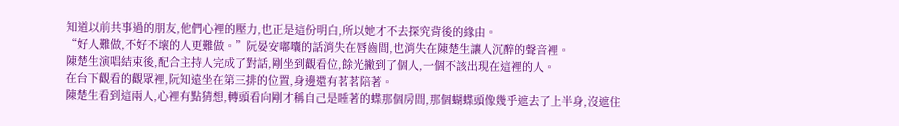知道以前共事過的朋友,他們心裡的壓力,也正是這份明白,所以她才不去探究背後的緣由。
“好人難做,不好不壞的人更難做。”阮晏安嘟囔的話消失在唇齒間,也消失在陳楚生讓人沉醉的聲音裡。
陳楚生演唱結束後,配合主持人完成了對話,剛坐到觀看位,餘光撇到了個人,一個不該出現在這裡的人。
在台下觀看的觀眾裡,阮知遠坐在第三排的位置,身邊還有茗茗陪著。
陳楚生看到這兩人,心裡有點猜想,轉頭看向剛才稱自己是睡著的蝶那個房間,那個蝴蝶頭像幾乎遮去了上半身,沒遮住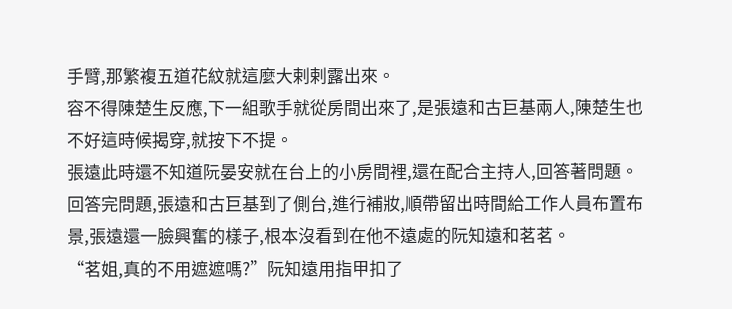手臂,那繁複五道花紋就這麼大剌剌露出來。
容不得陳楚生反應,下一組歌手就從房間出來了,是張遠和古巨基兩人,陳楚生也不好這時候揭穿,就按下不提。
張遠此時還不知道阮晏安就在台上的小房間裡,還在配合主持人,回答著問題。
回答完問題,張遠和古巨基到了側台,進行補妝,順帶留出時間給工作人員布置布景,張遠還一臉興奮的樣子,根本沒看到在他不遠處的阮知遠和茗茗。
“茗姐,真的不用遮遮嗎?”阮知遠用指甲扣了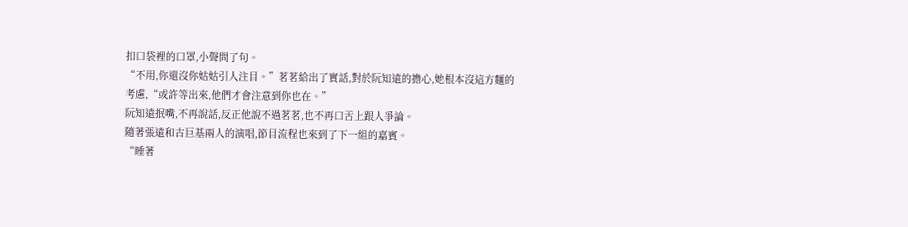扣口袋裡的口罩,小聲問了句。
“不用,你還沒你姑姑引人注目。”茗茗給出了實話,對於阮知遠的擔心,她根本沒這方麵的考慮,“或許等出來,他們才會注意到你也在。”
阮知遠抿嘴,不再說話,反正他說不過茗茗,也不再口舌上跟人爭論。
隨著張遠和古巨基兩人的演唱,節目流程也來到了下一組的嘉賓。
“睡著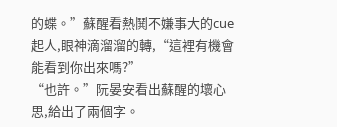的蝶。”蘇醒看熱鬨不嫌事大的cue起人,眼神滴溜溜的轉,“這裡有機會能看到你出來嗎?”
“也許。”阮晏安看出蘇醒的壞心思,給出了兩個字。